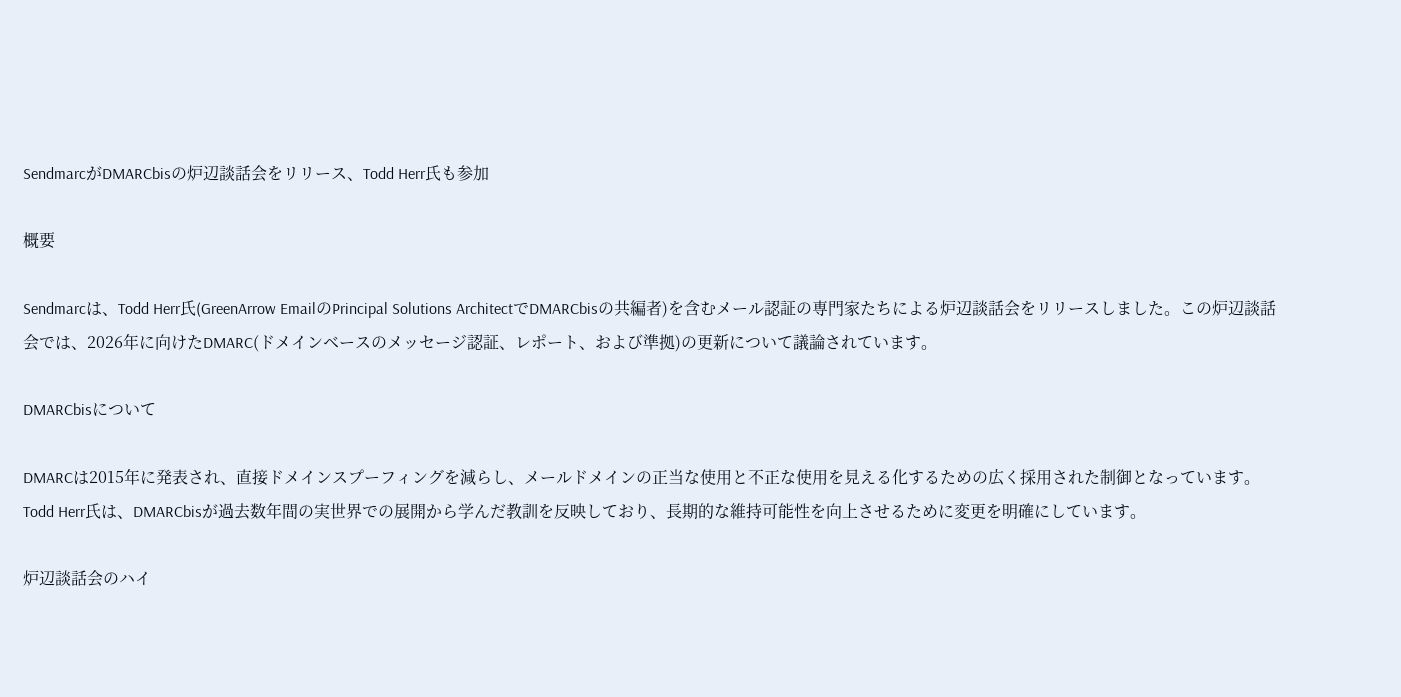SendmarcがDMARCbisの炉辺談話会をリリース、Todd Herr氏も参加

概要

Sendmarcは、Todd Herr氏(GreenArrow EmailのPrincipal Solutions ArchitectでDMARCbisの共編者)を含むメール認証の専門家たちによる炉辺談話会をリリースしました。この炉辺談話会では、2026年に向けたDMARC(ドメインベースのメッセージ認証、レポート、および準拠)の更新について議論されています。

DMARCbisについて

DMARCは2015年に発表され、直接ドメインスプーフィングを減らし、メールドメインの正当な使用と不正な使用を見える化するための広く採用された制御となっています。Todd Herr氏は、DMARCbisが過去数年間の実世界での展開から学んだ教訓を反映しており、長期的な維持可能性を向上させるために変更を明確にしています。

炉辺談話会のハイ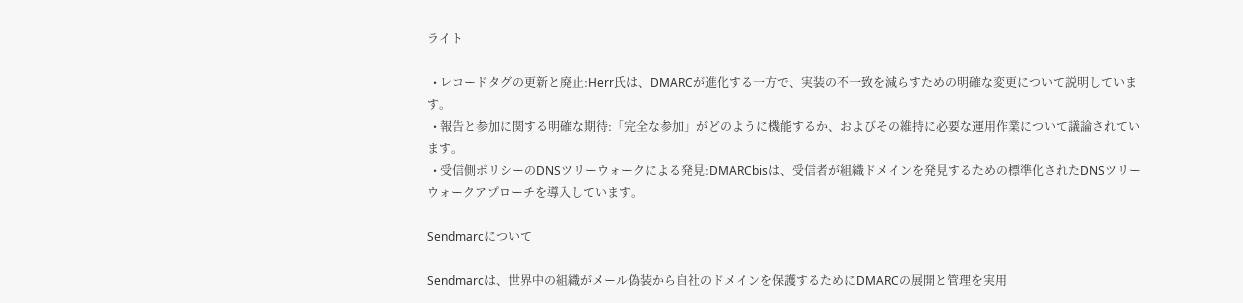ライト

  • レコードタグの更新と廃止:Herr氏は、DMARCが進化する一方で、実装の不一致を減らすための明確な変更について説明しています。
  • 報告と参加に関する明確な期待:「完全な参加」がどのように機能するか、およびその維持に必要な運用作業について議論されています。
  • 受信側ポリシーのDNSツリーウォークによる発見:DMARCbisは、受信者が組織ドメインを発見するための標準化されたDNSツリーウォークアプローチを導入しています。

Sendmarcについて

Sendmarcは、世界中の組織がメール偽装から自社のドメインを保護するためにDMARCの展開と管理を実用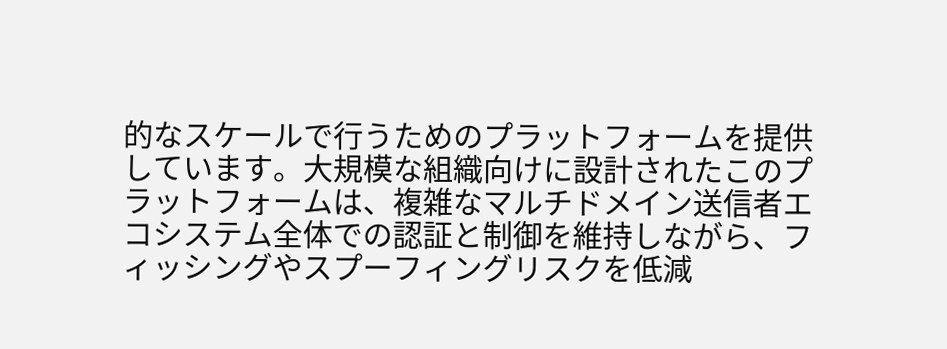的なスケールで行うためのプラットフォームを提供しています。大規模な組織向けに設計されたこのプラットフォームは、複雑なマルチドメイン送信者エコシステム全体での認証と制御を維持しながら、フィッシングやスプーフィングリスクを低減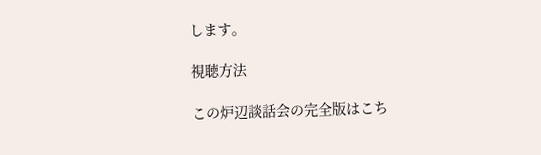します。

視聴方法

この炉辺談話会の完全版はこち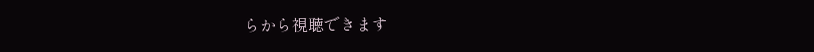らから視聴できます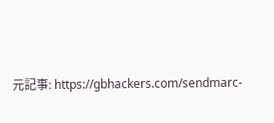元記事: https://gbhackers.com/sendmarc-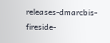releases-dmarcbis-fireside-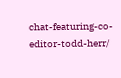chat-featuring-co-editor-todd-herr/